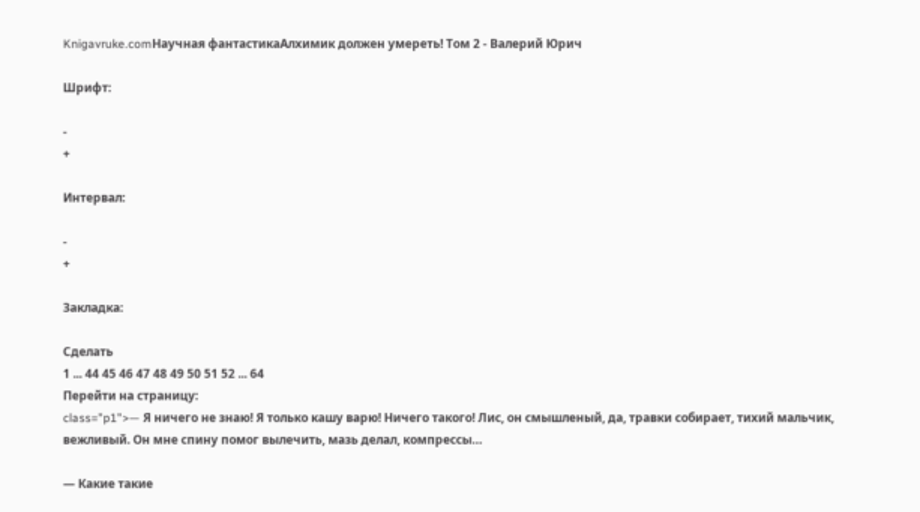Knigavruke.comНаучная фантастикаАлхимик должен умереть! Том 2 - Валерий Юрич

Шрифт:

-
+

Интервал:

-
+

Закладка:

Сделать
1 ... 44 45 46 47 48 49 50 51 52 ... 64
Перейти на страницу:
class="p1">— Я ничего не знаю! Я только кашу варю! Ничего такого! Лис, он смышленый, да, травки собирает, тихий мальчик, вежливый. Он мне спину помог вылечить, мазь делал, компрессы…

— Какие такие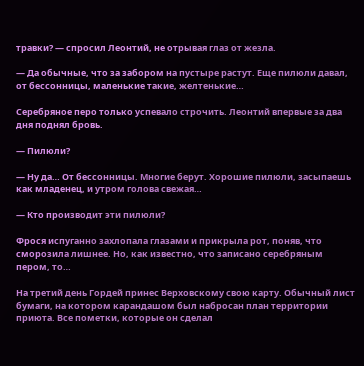травки? — спросил Леонтий, не отрывая глаз от жезла.

— Да обычные, что за забором на пустыре растут. Еще пилюли давал, от бессонницы, маленькие такие, желтенькие…

Серебряное перо только успевало строчить. Леонтий впервые за два дня поднял бровь.

— Пилюли?

— Ну да… От бессонницы. Многие берут. Хорошие пилюли, засыпаешь как младенец, и утром голова свежая…

— Кто производит эти пилюли?

Фрося испуганно захлопала глазами и прикрыла рот, поняв, что сморозила лишнее. Но, как известно, что записано серебряным пером, то…

На третий день Гордей принес Верховскому свою карту. Обычный лист бумаги, на котором карандашом был набросан план территории приюта. Все пометки, которые он сделал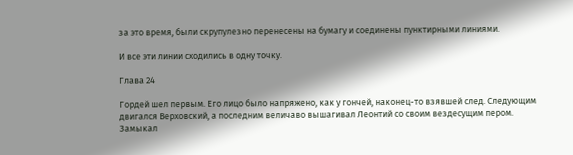за это время, были скрупулезно перенесены на бумагу и соединены пунктирными линиями.

И все эти линии сходились в одну точку.

Глава 24

Гордей шел первым. Его лицо было напряжено, как у гончей, наконец-то взявшей след. Следующим двигался Верховский, а последним величаво вышагивал Леонтий со своим вездесущим пером. Замыкал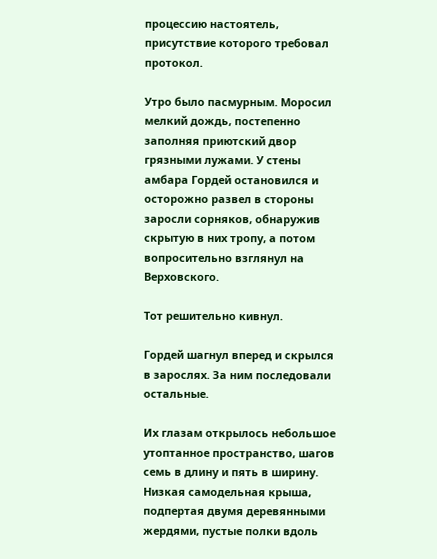процессию настоятель, присутствие которого требовал протокол.

Утро было пасмурным. Моросил мелкий дождь, постепенно заполняя приютский двор грязными лужами. У стены амбара Гордей остановился и осторожно развел в стороны заросли сорняков, обнаружив скрытую в них тропу, а потом вопросительно взглянул на Верховского.

Тот решительно кивнул.

Гордей шагнул вперед и скрылся в зарослях. За ним последовали остальные.

Их глазам открылось небольшое утоптанное пространство, шагов семь в длину и пять в ширину. Низкая самодельная крыша, подпертая двумя деревянными жердями, пустые полки вдоль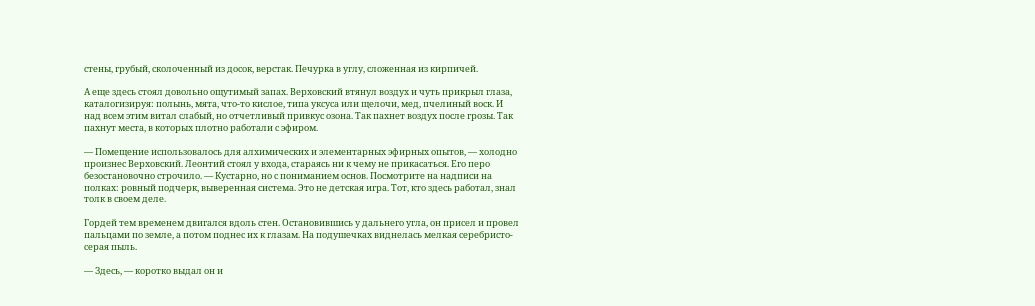стены, грубый, сколоченный из досок, верстак. Печурка в углу, сложенная из кирпичей.

А еще здесь стоял довольно ощутимый запах. Верховский втянул воздух и чуть прикрыл глаза, каталогизируя: полынь, мята, что-то кислое, типа уксуса или щелочи, мед, пчелиный воск. И над всем этим витал слабый, но отчетливый привкус озона. Так пахнет воздух после грозы. Так пахнут места, в которых плотно работали с эфиром.

— Помещение использовалось для алхимических и элементарных эфирных опытов, — холодно произнес Верховский. Леонтий стоял у входа, стараясь ни к чему не прикасаться. Его перо безостановочно строчило. — Кустарно, но с пониманием основ. Посмотрите на надписи на полках: ровный подчерк, выверенная система. Это не детская игра. Тот, кто здесь работал, знал толк в своем деле.

Гордей тем временем двигался вдоль стен. Остановившись у дальнего угла, он присел и провел пальцами по земле, а потом поднес их к глазам. На подушечках виднелась мелкая серебристо-серая пыль.

— Здесь, — коротко выдал он и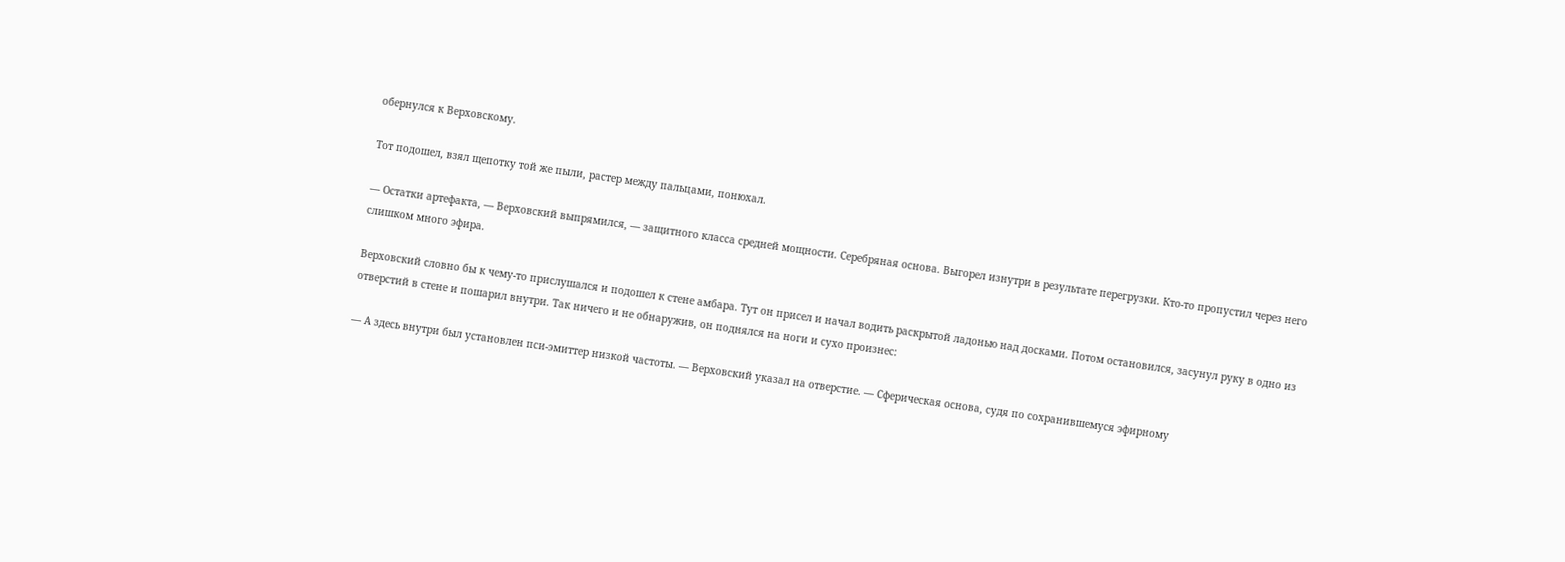обернулся к Верховскому.

Тот подошел, взял щепотку той же пыли, растер между пальцами, понюхал.

— Остатки артефакта, — Верховский выпрямился, — защитного класса средней мощности. Серебряная основа. Выгорел изнутри в результате перегрузки. Кто-то пропустил через него слишком много эфира.

Верховский словно бы к чему-то прислушался и подошел к стене амбара. Тут он присел и начал водить раскрытой ладонью над досками. Потом остановился, засунул руку в одно из отверстий в стене и пошарил внутри. Так ничего и не обнаружив, он поднялся на ноги и сухо произнес:

— А здесь внутри был установлен пси-эмиттер низкой частоты. — Верховский указал на отверстие. — Сферическая основа, судя по сохранившемуся эфирному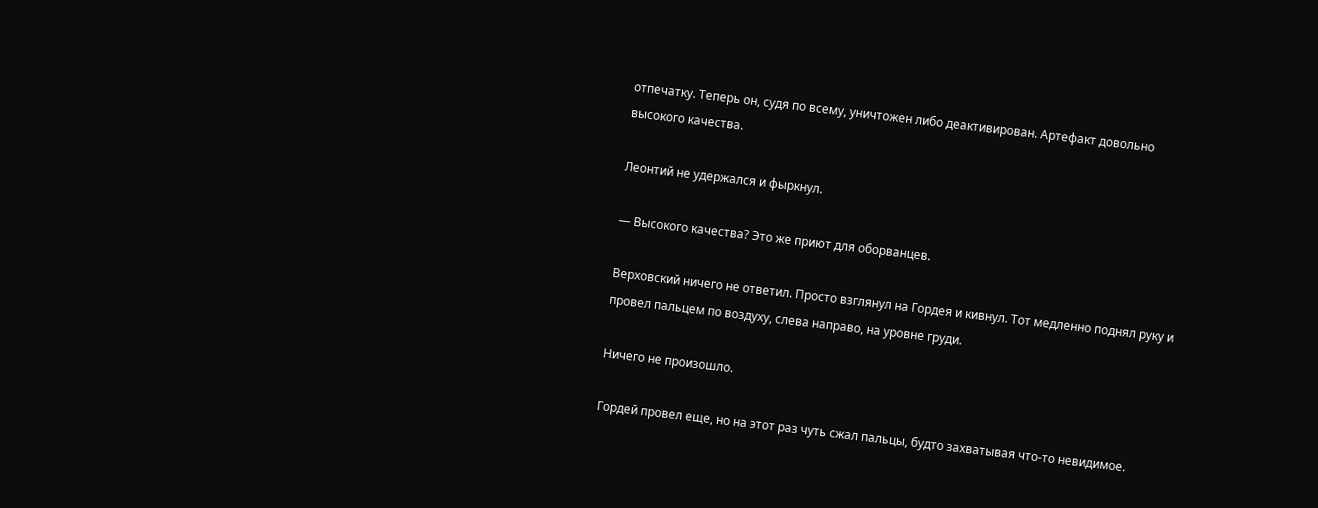отпечатку. Теперь он, судя по всему, уничтожен либо деактивирован. Артефакт довольно высокого качества.

Леонтий не удержался и фыркнул.

— Высокого качества? Это же приют для оборванцев.

Верховский ничего не ответил. Просто взглянул на Гордея и кивнул. Тот медленно поднял руку и провел пальцем по воздуху, слева направо, на уровне груди.

Ничего не произошло.

Гордей провел еще, но на этот раз чуть сжал пальцы, будто захватывая что-то невидимое.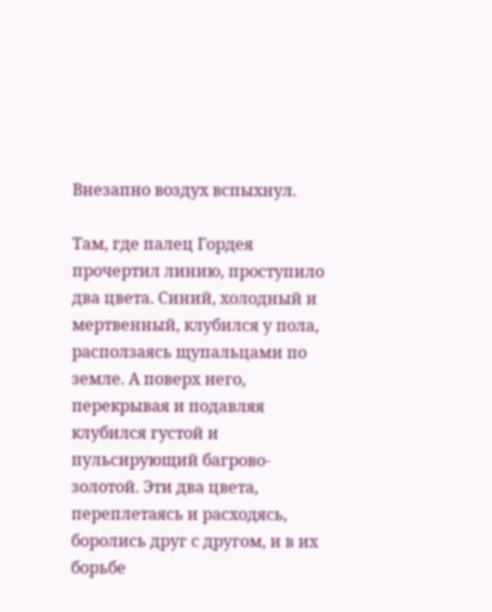Внезапно воздух вспыхнул.

Там, где палец Гордея прочертил линию, проступило два цвета. Синий, холодный и мертвенный, клубился у пола, расползаясь щупальцами по земле. А поверх него, перекрывая и подавляя клубился густой и пульсирующий багрово-золотой. Эти два цвета, переплетаясь и расходясь, боролись друг с другом, и в их борьбе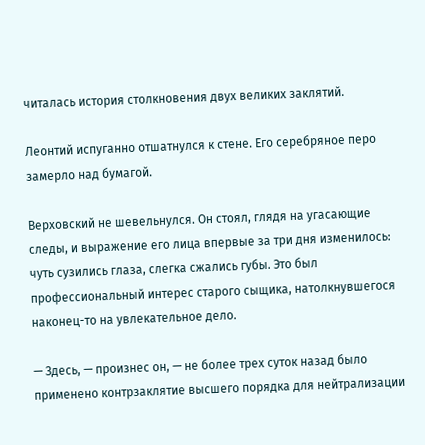читалась история столкновения двух великих заклятий.

Леонтий испуганно отшатнулся к стене. Его серебряное перо замерло над бумагой.

Верховский не шевельнулся. Он стоял, глядя на угасающие следы, и выражение его лица впервые за три дня изменилось: чуть сузились глаза, слегка сжались губы. Это был профессиональный интерес старого сыщика, натолкнувшегося наконец-то на увлекательное дело.

— Здесь, — произнес он, — не более трех суток назад было применено контрзаклятие высшего порядка для нейтрализации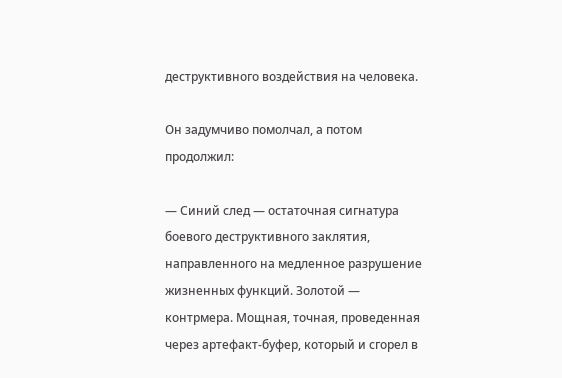деструктивного воздействия на человека.

Он задумчиво помолчал, а потом продолжил:

— Синий след — остаточная сигнатура боевого деструктивного заклятия, направленного на медленное разрушение жизненных функций. Золотой — контрмера. Мощная, точная, проведенная через артефакт-буфер, который и сгорел в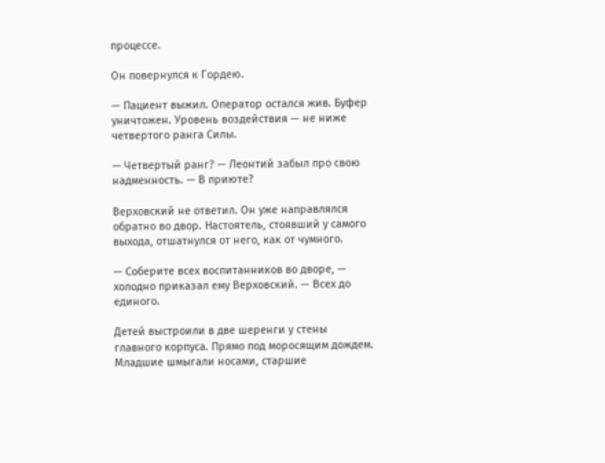процессе.

Он повернулся к Гордею.

— Пациент выжил. Оператор остался жив. Буфер уничтожен. Уровень воздействия — не ниже четвертого ранга Силы.

— Четвертый ранг? — Леонтий забыл про свою надменность. — В приюте?

Верховский не ответил. Он уже направлялся обратно во двор. Настоятель, стоявший у самого выхода, отшатнулся от него, как от чумного.

— Соберите всех воспитанников во дворе, — холодно приказал ему Верховский. — Всех до единого.

Детей выстроили в две шеренги у стены главного корпуса. Прямо под моросящим дождем. Младшие шмыгали носами, старшие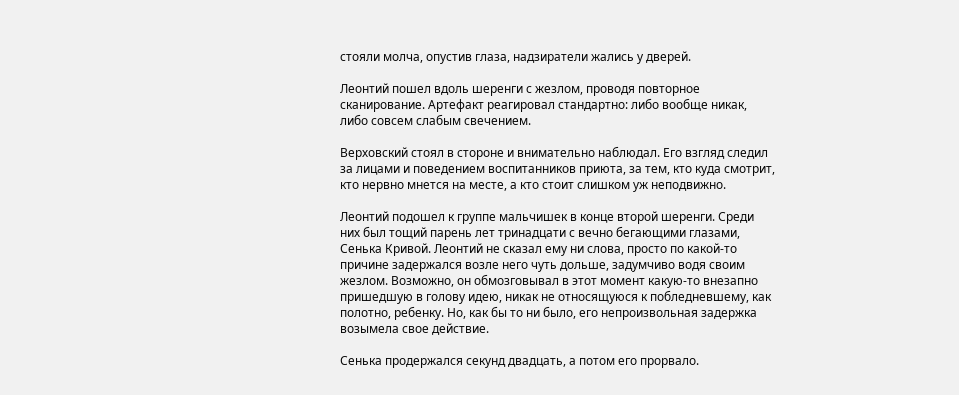стояли молча, опустив глаза, надзиратели жались у дверей.

Леонтий пошел вдоль шеренги с жезлом, проводя повторное сканирование. Артефакт реагировал стандартно: либо вообще никак, либо совсем слабым свечением.

Верховский стоял в стороне и внимательно наблюдал. Его взгляд следил за лицами и поведением воспитанников приюта, за тем, кто куда смотрит, кто нервно мнется на месте, а кто стоит слишком уж неподвижно.

Леонтий подошел к группе мальчишек в конце второй шеренги. Среди них был тощий парень лет тринадцати с вечно бегающими глазами, Сенька Кривой. Леонтий не сказал ему ни слова, просто по какой-то причине задержался возле него чуть дольше, задумчиво водя своим жезлом. Возможно, он обмозговывал в этот момент какую-то внезапно пришедшую в голову идею, никак не относящуюся к побледневшему, как полотно, ребенку. Но, как бы то ни было, его непроизвольная задержка возымела свое действие.

Сенька продержался секунд двадцать, а потом его прорвало.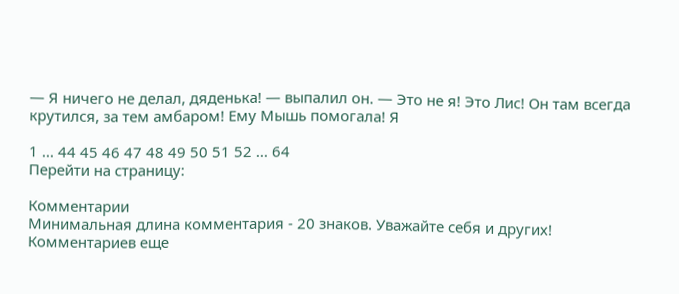— Я ничего не делал, дяденька! — выпалил он. — Это не я! Это Лис! Он там всегда крутился, за тем амбаром! Ему Мышь помогала! Я

1 ... 44 45 46 47 48 49 50 51 52 ... 64
Перейти на страницу:

Комментарии
Минимальная длина комментария - 20 знаков. Уважайте себя и других!
Комментариев еще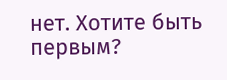нет. Хотите быть первым?